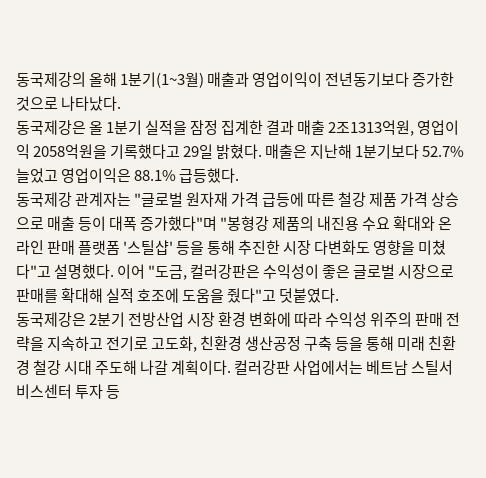동국제강의 올해 1분기(1~3월) 매출과 영업이익이 전년동기보다 증가한 것으로 나타났다.
동국제강은 올 1분기 실적을 잠정 집계한 결과 매출 2조1313억원, 영업이익 2058억원을 기록했다고 29일 밝혔다. 매출은 지난해 1분기보다 52.7% 늘었고 영업이익은 88.1% 급등했다.
동국제강 관계자는 "글로벌 원자재 가격 급등에 따른 철강 제품 가격 상승으로 매출 등이 대폭 증가했다"며 "봉형강 제품의 내진용 수요 확대와 온라인 판매 플랫폼 '스틸샵' 등을 통해 추진한 시장 다변화도 영향을 미쳤다"고 설명했다. 이어 "도금, 컬러강판은 수익성이 좋은 글로벌 시장으로 판매를 확대해 실적 호조에 도움을 줬다"고 덧붙였다.
동국제강은 2분기 전방산업 시장 환경 변화에 따라 수익성 위주의 판매 전략을 지속하고 전기로 고도화, 친환경 생산공정 구축 등을 통해 미래 친환경 철강 시대 주도해 나갈 계획이다. 컬러강판 사업에서는 베트남 스틸서비스센터 투자 등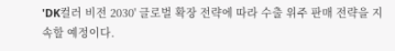'DK컬러 비전 2030' 글로벌 확장 전략에 따라 수출 위주 판매 전략을 지속할 예정이다.